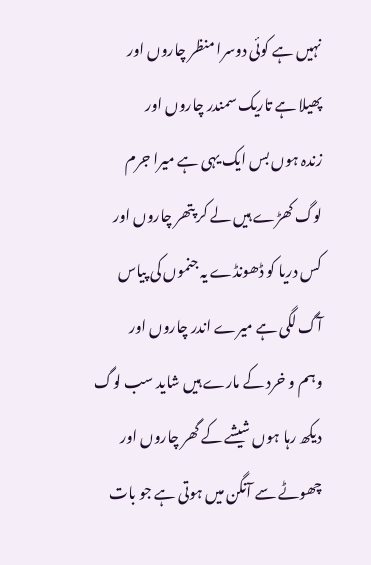نہیں ہے کوئی دوسرا منظر چاروں اور
پھیلا ہے تاریک سمندر چاروں اور
زندہ ہوں بس ایک یہی ہے میرا جرم
لوگ کھڑے ہیں لے کر پتھر چاروں اور
کس دریا کو ڈھونڈے یہ جنموں کی پیاس
آگ لگی ہے میرے اندر چاروں اور
وہم و خرد کے مارے ہیں شاید سب لوگ
دیکھ رہا ہوں شیشے کے گھر چاروں اور
چھوٹے سے آنگن میں ہوتی ہے جو بات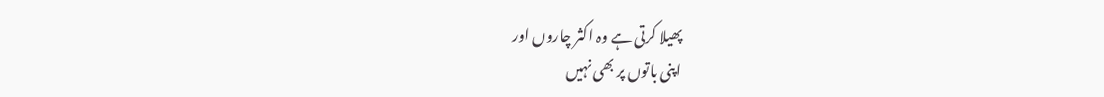پھیلا کرتی ہے وہ اکثر چاروں اور
اپنی باتوں پر بھی نہیں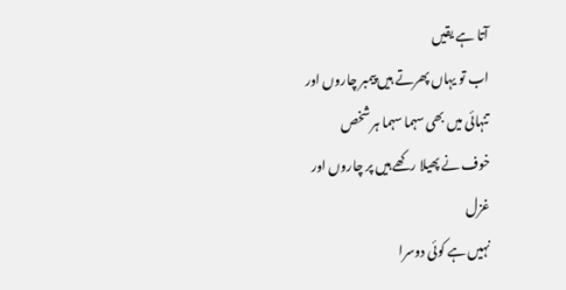آتا ہے یقیں
اب تو یہاں پھرتے ہیں پیمبر چاروں اور
تنہائی میں بھی سہما سہما ہر شخص
خوف نے پھیلا رکھے ہیں پر چاروں اور
غزل
نہیں ہے کوئی دوسرا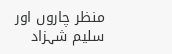منظر چاروں اور
سلیم شہزاد